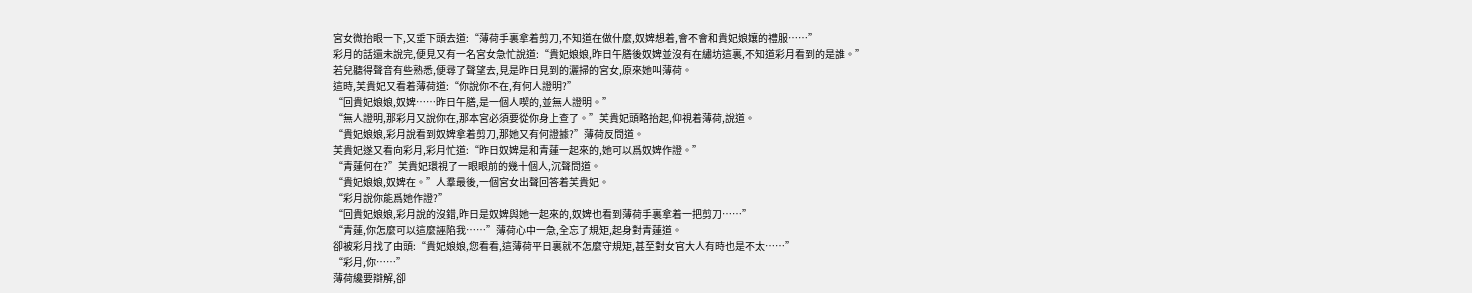宮女微抬眼一下,又垂下頭去道:“薄荷手裏拿着剪刀,不知道在做什麼,奴婢想着,會不會和貴妃娘孃的禮服……”
彩月的話還未說完,便見又有一名宮女急忙說道:“貴妃娘娘,昨日午膳後奴婢並沒有在繡坊這裏,不知道彩月看到的是誰。”
若兒聽得聲音有些熟悉,便尋了聲望去,見是昨日見到的灑掃的宮女,原來她叫薄荷。
這時,芙貴妃又看着薄荷道:“你說你不在,有何人證明?”
“回貴妃娘娘,奴婢……昨日午膳,是一個人喫的,並無人證明。”
“無人證明,那彩月又說你在,那本宮必須要從你身上查了。”芙貴妃頭略抬起,仰視着薄荷,說道。
“貴妃娘娘,彩月說看到奴婢拿着剪刀,那她又有何證據?”薄荷反問道。
芙貴妃遂又看向彩月,彩月忙道:“昨日奴婢是和青蓮一起來的,她可以爲奴婢作證。”
“青蓮何在?”芙貴妃環視了一眼眼前的幾十個人,沉聲問道。
“貴妃娘娘,奴婢在。”人羣最後,一個宮女出聲回答着芙貴妃。
“彩月說你能爲她作證?”
“回貴妃娘娘,彩月說的沒錯,昨日是奴婢與她一起來的,奴婢也看到薄荷手裏拿着一把剪刀……”
“青蓮,你怎麼可以這麼誣陷我……”薄荷心中一急,全忘了規矩,起身對青蓮道。
卻被彩月找了由頭:“貴妃娘娘,您看看,這薄荷平日裏就不怎麼守規矩,甚至對女官大人有時也是不太……”
“彩月,你……”
薄荷纔要辯解,卻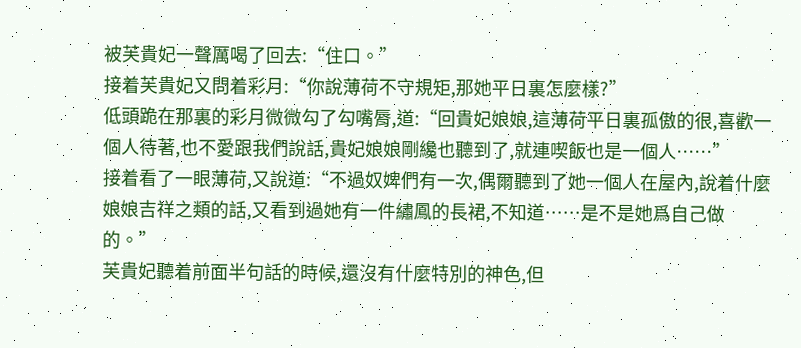被芙貴妃一聲厲喝了回去:“住口。”
接着芙貴妃又問着彩月:“你說薄荷不守規矩,那她平日裏怎麼樣?”
低頭跪在那裏的彩月微微勾了勾嘴脣,道:“回貴妃娘娘,這薄荷平日裏孤傲的很,喜歡一個人待著,也不愛跟我們說話,貴妃娘娘剛纔也聽到了,就連喫飯也是一個人……”
接着看了一眼薄荷,又說道:“不過奴婢們有一次,偶爾聽到了她一個人在屋內,說着什麼娘娘吉祥之類的話,又看到過她有一件繡鳳的長裙,不知道……是不是她爲自己做的。”
芙貴妃聽着前面半句話的時候,還沒有什麼特別的神色,但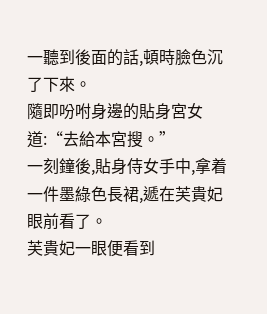一聽到後面的話,頓時臉色沉了下來。
隨即吩咐身邊的貼身宮女道:“去給本宮搜。”
一刻鐘後,貼身侍女手中,拿着一件墨綠色長裙,遞在芙貴妃眼前看了。
芙貴妃一眼便看到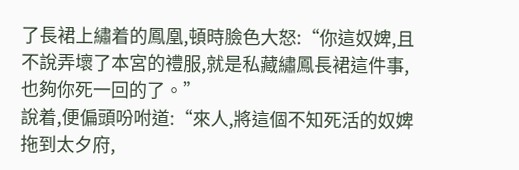了長裙上繡着的鳳凰,頓時臉色大怒:“你這奴婢,且不說弄壞了本宮的禮服,就是私藏繡鳳長裙這件事,也夠你死一回的了。”
說着,便偏頭吩咐道:“來人,將這個不知死活的奴婢拖到太夕府,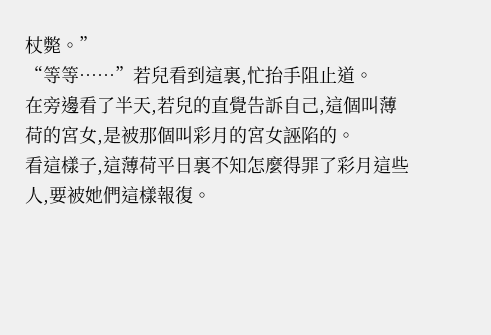杖斃。”
“等等……”若兒看到這裏,忙抬手阻止道。
在旁邊看了半天,若兒的直覺告訴自己,這個叫薄荷的宮女,是被那個叫彩月的宮女誣陷的。
看這樣子,這薄荷平日裏不知怎麼得罪了彩月這些人,要被她們這樣報復。